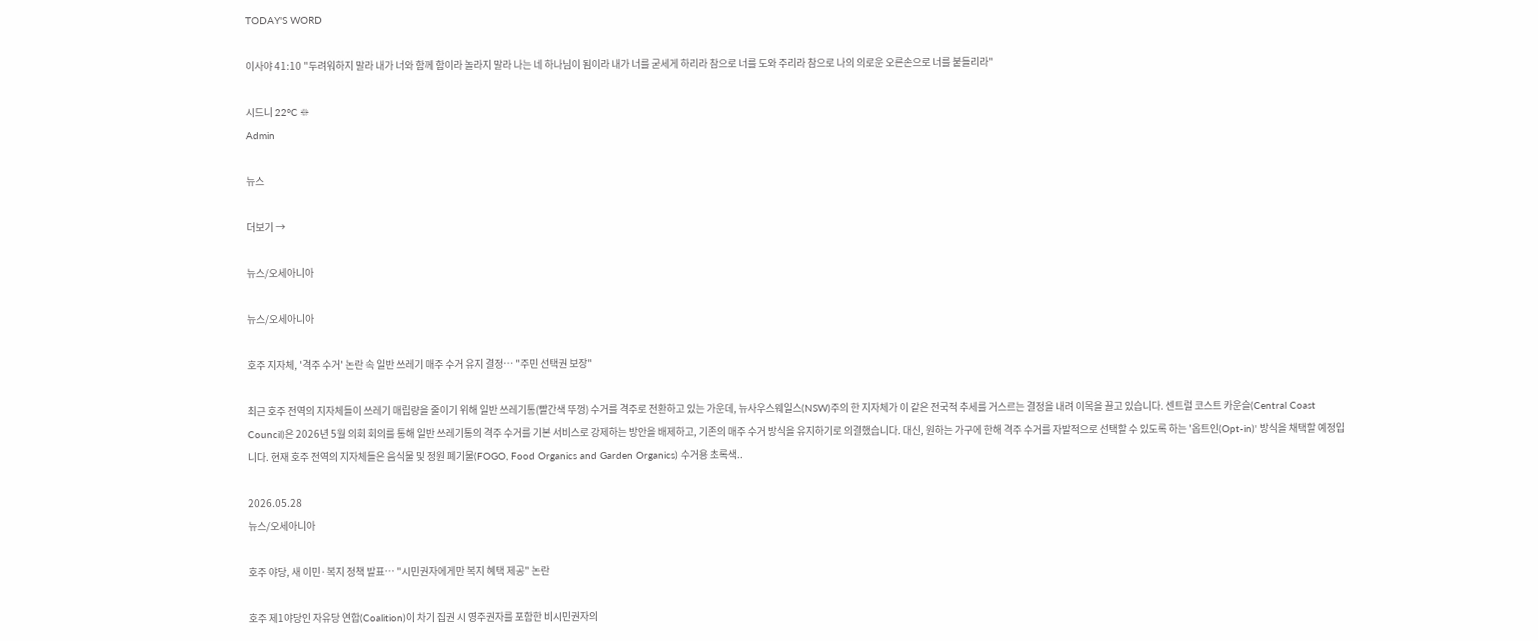TODAY'S WORD

이사야 41:10 "두려워하지 말라 내가 너와 함께 함이라 놀라지 말라 나는 네 하나님이 됨이라 내가 너를 굳세게 하리라 참으로 너를 도와 주리라 참으로 나의 의로운 오른손으로 너를 붙들리라"

시드니 22°C ☀
Admin

뉴스

더보기 →

뉴스/오세아니아

뉴스/오세아니아

호주 지자체, '격주 수거' 논란 속 일반 쓰레기 매주 수거 유지 결정… "주민 선택권 보장"

최근 호주 전역의 지자체들이 쓰레기 매립량을 줄이기 위해 일반 쓰레기통(빨간색 뚜껑) 수거를 격주로 전환하고 있는 가운데, 뉴사우스웨일스(NSW)주의 한 지자체가 이 같은 전국적 추세를 거스르는 결정을 내려 이목을 끌고 있습니다. 센트럴 코스트 카운슬(Central Coast Council)은 2026년 5월 의회 회의를 통해 일반 쓰레기통의 격주 수거를 기본 서비스로 강제하는 방안을 배제하고, 기존의 매주 수거 방식을 유지하기로 의결했습니다. 대신, 원하는 가구에 한해 격주 수거를 자발적으로 선택할 수 있도록 하는 '옵트인(Opt-in)' 방식을 채택할 예정입니다. 현재 호주 전역의 지자체들은 음식물 및 정원 폐기물(FOGO, Food Organics and Garden Organics) 수거용 초록색..

2026.05.28
뉴스/오세아니아

호주 야당, 새 이민·복지 정책 발표… "시민권자에게만 복지 혜택 제공" 논란

호주 제1야당인 자유당 연합(Coalition)이 차기 집권 시 영주권자를 포함한 비시민권자의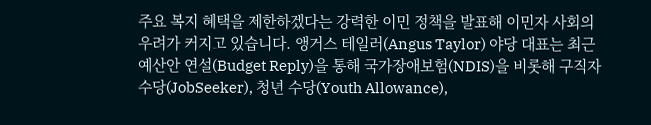주요 복지 혜택을 제한하겠다는 강력한 이민 정책을 발표해 이민자 사회의 우려가 커지고 있습니다. 앵거스 테일러(Angus Taylor) 야당 대표는 최근 예산안 연설(Budget Reply)을 통해 국가장애보험(NDIS)을 비롯해 구직자 수당(JobSeeker), 청년 수당(Youth Allowance),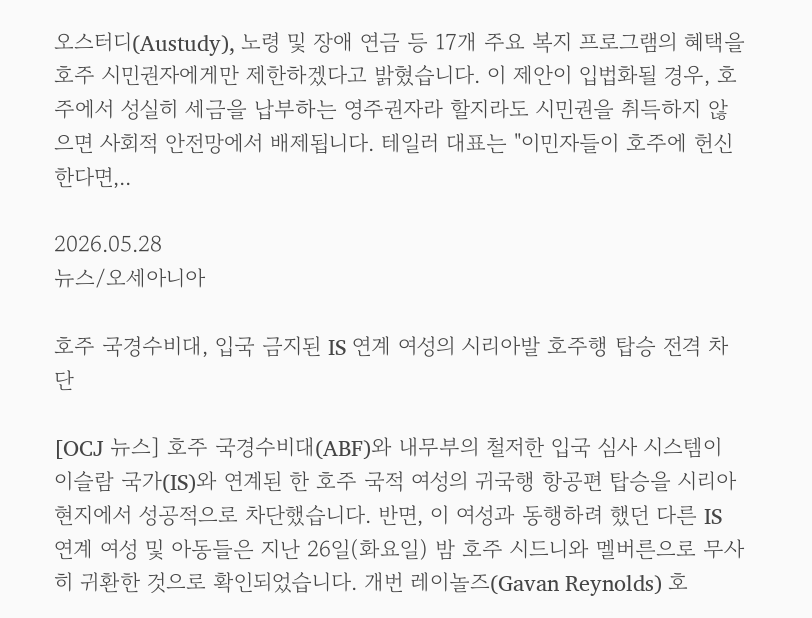오스터디(Austudy), 노령 및 장애 연금 등 17개 주요 복지 프로그램의 혜택을 호주 시민권자에게만 제한하겠다고 밝혔습니다. 이 제안이 입법화될 경우, 호주에서 성실히 세금을 납부하는 영주권자라 할지라도 시민권을 취득하지 않으면 사회적 안전망에서 배제됩니다. 테일러 대표는 "이민자들이 호주에 헌신한다면,..

2026.05.28
뉴스/오세아니아

호주 국경수비대, 입국 금지된 IS 연계 여성의 시리아발 호주행 탑승 전격 차단

[OCJ 뉴스] 호주 국경수비대(ABF)와 내무부의 철저한 입국 심사 시스템이 이슬람 국가(IS)와 연계된 한 호주 국적 여성의 귀국행 항공편 탑승을 시리아 현지에서 성공적으로 차단했습니다. 반면, 이 여성과 동행하려 했던 다른 IS 연계 여성 및 아동들은 지난 26일(화요일) 밤 호주 시드니와 멜버른으로 무사히 귀환한 것으로 확인되었습니다. 개번 레이놀즈(Gavan Reynolds) 호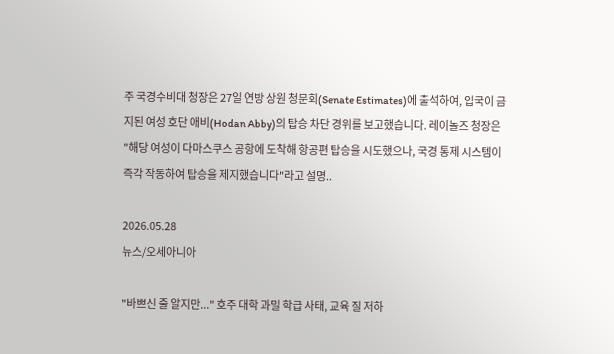주 국경수비대 청장은 27일 연방 상원 청문회(Senate Estimates)에 출석하여, 입국이 금지된 여성 호단 애비(Hodan Abby)의 탑승 차단 경위를 보고했습니다. 레이놀즈 청장은 "해당 여성이 다마스쿠스 공항에 도착해 항공편 탑승을 시도했으나, 국경 통제 시스템이 즉각 작동하여 탑승을 제지했습니다"라고 설명..

2026.05.28
뉴스/오세아니아

"바쁘신 줄 알지만..." 호주 대학 과밀 학급 사태, 교육 질 저하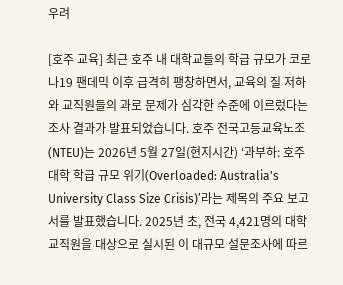우려

[호주 교육] 최근 호주 내 대학교들의 학급 규모가 코로나19 팬데믹 이후 급격히 팽창하면서, 교육의 질 저하와 교직원들의 과로 문제가 심각한 수준에 이르렀다는 조사 결과가 발표되었습니다. 호주 전국고등교육노조(NTEU)는 2026년 5월 27일(현지시간) ‘과부하: 호주 대학 학급 규모 위기(Overloaded: Australia's University Class Size Crisis)’라는 제목의 주요 보고서를 발표했습니다. 2025년 초, 전국 4,421명의 대학 교직원을 대상으로 실시된 이 대규모 설문조사에 따르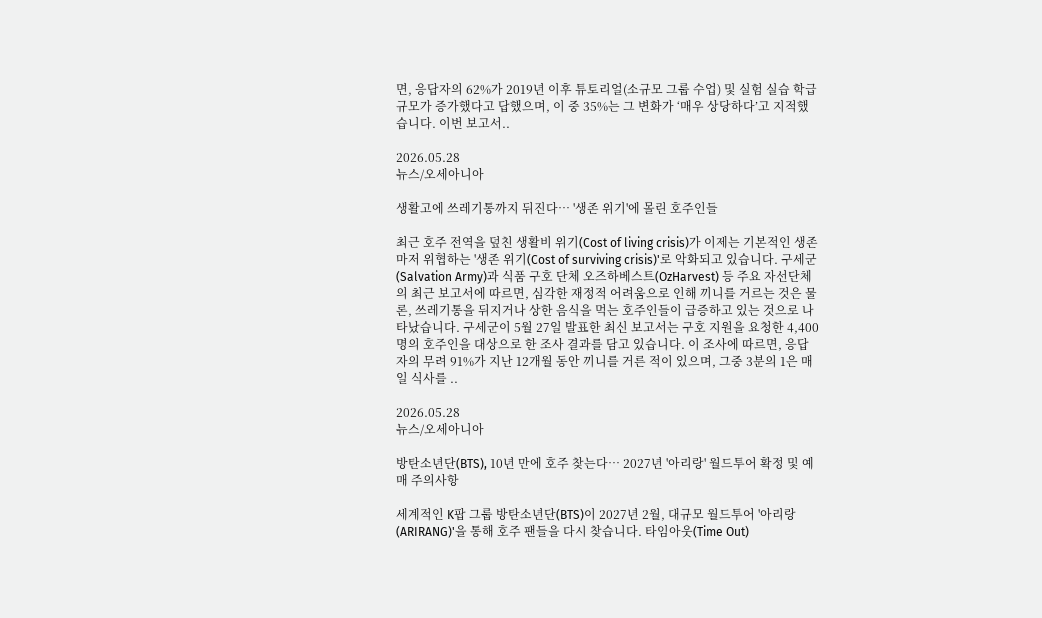면, 응답자의 62%가 2019년 이후 튜토리얼(소규모 그룹 수업) 및 실험 실습 학급 규모가 증가했다고 답했으며, 이 중 35%는 그 변화가 ‘매우 상당하다’고 지적했습니다. 이번 보고서..

2026.05.28
뉴스/오세아니아

생활고에 쓰레기통까지 뒤진다… '생존 위기'에 몰린 호주인들

최근 호주 전역을 덮친 생활비 위기(Cost of living crisis)가 이제는 기본적인 생존마저 위협하는 '생존 위기(Cost of surviving crisis)'로 악화되고 있습니다. 구세군(Salvation Army)과 식품 구호 단체 오즈하베스트(OzHarvest) 등 주요 자선단체의 최근 보고서에 따르면, 심각한 재정적 어려움으로 인해 끼니를 거르는 것은 물론, 쓰레기통을 뒤지거나 상한 음식을 먹는 호주인들이 급증하고 있는 것으로 나타났습니다. 구세군이 5월 27일 발표한 최신 보고서는 구호 지원을 요청한 4,400명의 호주인을 대상으로 한 조사 결과를 담고 있습니다. 이 조사에 따르면, 응답자의 무려 91%가 지난 12개월 동안 끼니를 거른 적이 있으며, 그중 3분의 1은 매일 식사를 ..

2026.05.28
뉴스/오세아니아

방탄소년단(BTS), 10년 만에 호주 찾는다… 2027년 '아리랑' 월드투어 확정 및 예매 주의사항

세계적인 K팝 그룹 방탄소년단(BTS)이 2027년 2월, 대규모 월드투어 '아리랑(ARIRANG)'을 통해 호주 팬들을 다시 찾습니다. 타임아웃(Time Out)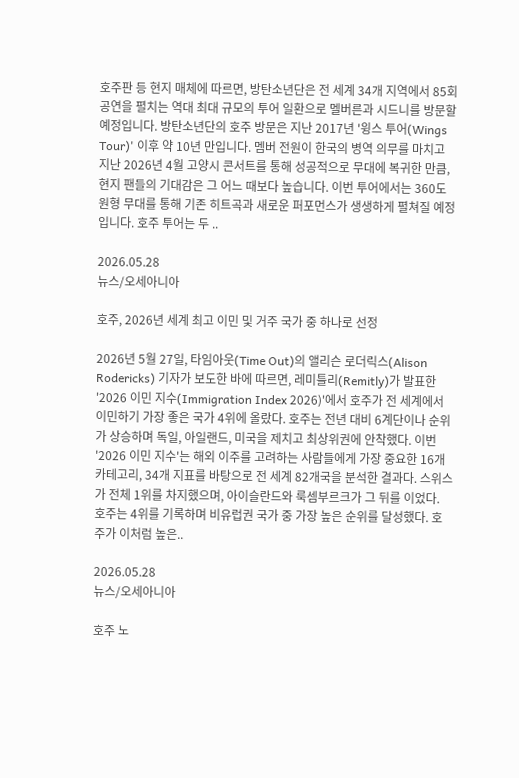호주판 등 현지 매체에 따르면, 방탄소년단은 전 세계 34개 지역에서 85회 공연을 펼치는 역대 최대 규모의 투어 일환으로 멜버른과 시드니를 방문할 예정입니다. 방탄소년단의 호주 방문은 지난 2017년 '윙스 투어(Wings Tour)' 이후 약 10년 만입니다. 멤버 전원이 한국의 병역 의무를 마치고 지난 2026년 4월 고양시 콘서트를 통해 성공적으로 무대에 복귀한 만큼, 현지 팬들의 기대감은 그 어느 때보다 높습니다. 이번 투어에서는 360도 원형 무대를 통해 기존 히트곡과 새로운 퍼포먼스가 생생하게 펼쳐질 예정입니다. 호주 투어는 두 ..

2026.05.28
뉴스/오세아니아

호주, 2026년 세계 최고 이민 및 거주 국가 중 하나로 선정

2026년 5월 27일, 타임아웃(Time Out)의 앨리슨 로더릭스(Alison Rodericks) 기자가 보도한 바에 따르면, 레미틀리(Remitly)가 발표한 '2026 이민 지수(Immigration Index 2026)'에서 호주가 전 세계에서 이민하기 가장 좋은 국가 4위에 올랐다. 호주는 전년 대비 6계단이나 순위가 상승하며 독일, 아일랜드, 미국을 제치고 최상위권에 안착했다. 이번 '2026 이민 지수'는 해외 이주를 고려하는 사람들에게 가장 중요한 16개 카테고리, 34개 지표를 바탕으로 전 세계 82개국을 분석한 결과다. 스위스가 전체 1위를 차지했으며, 아이슬란드와 룩셈부르크가 그 뒤를 이었다. 호주는 4위를 기록하며 비유럽권 국가 중 가장 높은 순위를 달성했다. 호주가 이처럼 높은..

2026.05.28
뉴스/오세아니아

호주 노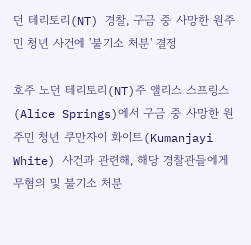던 테리토리(NT) 경찰, 구금 중 사망한 원주민 청년 사건에 '불기소 처분' 결정

호주 노던 테리토리(NT)주 앨리스 스프링스(Alice Springs)에서 구금 중 사망한 원주민 청년 쿠만자이 화이트(Kumanjayi White) 사건과 관련해, 해당 경찰관들에게 무혐의 및 불기소 처분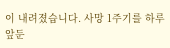이 내려졌습니다. 사망 1주기를 하루 앞둔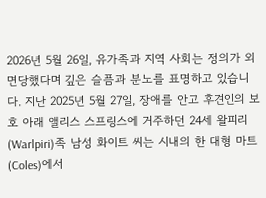2026년 5월 26일, 유가족과 지역 사회는 정의가 외면당했다며 깊은 슬픔과 분노를 표명하고 있습니다. 지난 2025년 5월 27일, 장애를 안고 후견인의 보호 아래 앨리스 스프링스에 거주하던 24세 왈피리(Warlpiri)족 남성 화이트 씨는 시내의 한 대형 마트(Coles)에서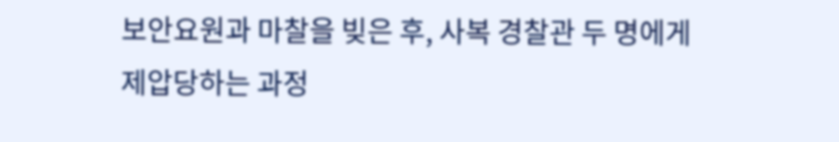보안요원과 마찰을 빚은 후, 사복 경찰관 두 명에게 제압당하는 과정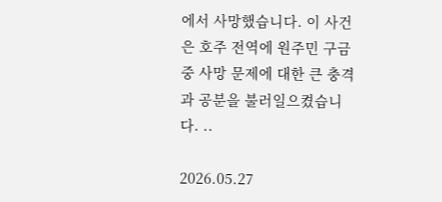에서 사망했습니다. 이 사건은 호주 전역에 원주민 구금 중 사망 문제에 대한 큰 충격과 공분을 불러일으켰습니다. ..

2026.05.27